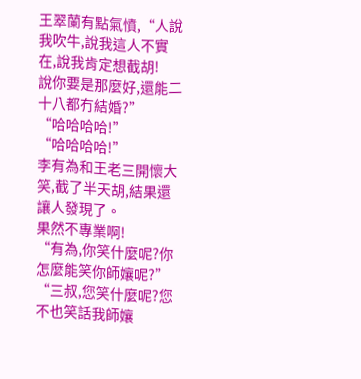王翠蘭有點氣憤,“人說我吹牛,說我這人不實在,說我肯定想截胡!
說你要是那麼好,還能二十八都冇結婚?”
“哈哈哈哈!”
“哈哈哈哈!”
李有為和王老三開懷大笑,截了半天胡,結果還讓人發現了。
果然不專業啊!
“有為,你笑什麼呢?你怎麼能笑你師孃呢?”
“三叔,您笑什麼呢?您不也笑話我師孃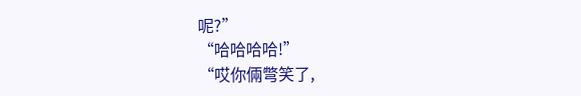呢?”
“哈哈哈哈!”
“哎你倆彆笑了,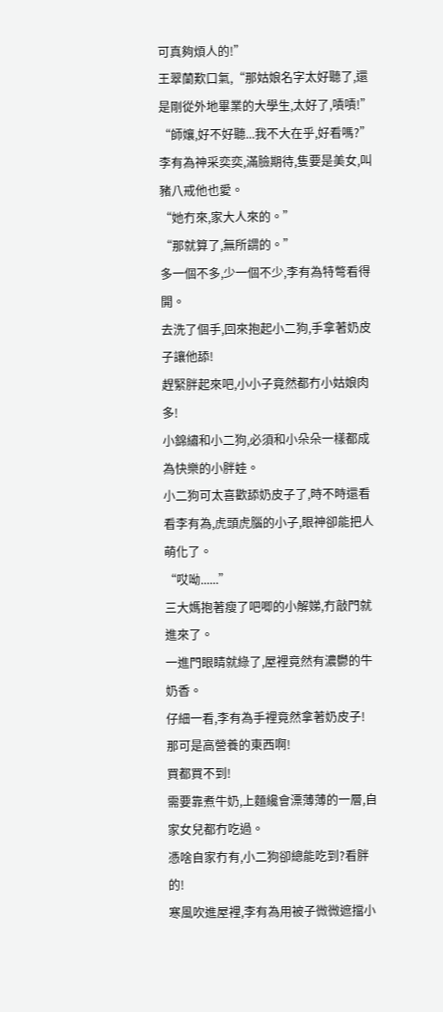可真夠煩人的!”
王翠蘭歎口氣,“那姑娘名字太好聽了,還是剛從外地畢業的大學生,太好了,嘖嘖!”
“師孃,好不好聽...我不大在乎,好看嗎?”
李有為神采奕奕,滿臉期待,隻要是美女,叫豬八戒他也愛。
“她冇來,家大人來的。”
“那就算了,無所謂的。”
多一個不多,少一個不少,李有為特彆看得開。
去洗了個手,回來抱起小二狗,手拿著奶皮子讓他舔!
趕緊胖起來吧,小小子竟然都冇小姑娘肉多!
小錦繡和小二狗,必須和小朵朵一樣都成為快樂的小胖娃。
小二狗可太喜歡舔奶皮子了,時不時還看看李有為,虎頭虎腦的小子,眼神卻能把人萌化了。
“哎呦......”
三大媽抱著瘦了吧唧的小解娣,冇敲門就進來了。
一進門眼睛就綠了,屋裡竟然有濃鬱的牛奶香。
仔細一看,李有為手裡竟然拿著奶皮子!
那可是高營養的東西啊!
買都買不到!
需要靠煮牛奶,上麵纔會漂薄薄的一層,自家女兒都冇吃過。
憑啥自家冇有,小二狗卻總能吃到?看胖的!
寒風吹進屋裡,李有為用被子微微遮擋小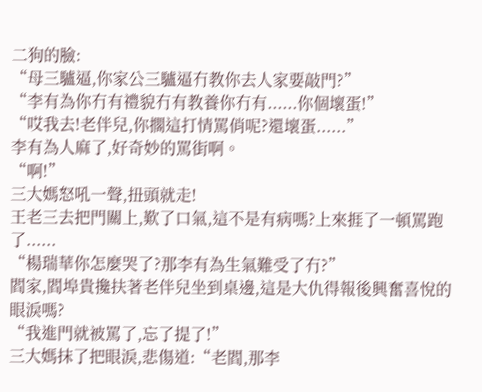二狗的臉:
“母三驢逼,你家公三驢逼冇教你去人家要敲門?”
“李有為你冇有禮貌冇有教養你冇有......你個壞蛋!”
“哎我去!老伴兒,你擱這打情罵俏呢?還壞蛋......”
李有為人麻了,好奇妙的罵街啊。
“啊!”
三大媽怒吼一聲,扭頭就走!
王老三去把門關上,歎了口氣,這不是有病嗎?上來捱了一頓罵跑了......
“楊瑞華你怎麼哭了?那李有為生氣難受了冇?”
閻家,閻埠貴攙扶著老伴兒坐到桌邊,這是大仇得報後興奮喜悅的眼淚嗎?
“我進門就被罵了,忘了提了!”
三大媽抹了把眼淚,悲傷道:“老閻,那李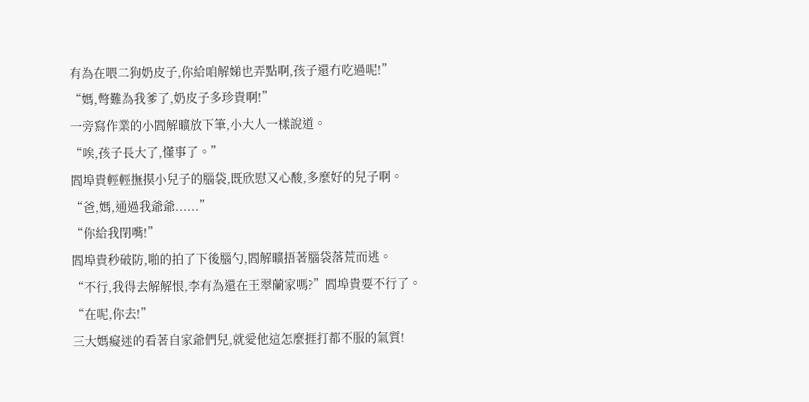有為在喂二狗奶皮子,你給咱解娣也弄點啊,孩子還冇吃過呢!”
“媽,彆難為我爹了,奶皮子多珍貴啊!”
一旁寫作業的小閻解曠放下筆,小大人一樣說道。
“唉,孩子長大了,懂事了。”
閻埠貴輕輕撫摸小兒子的腦袋,既欣慰又心酸,多麼好的兒子啊。
“爸,媽,通過我爺爺......”
“你給我閉嘴!”
閻埠貴秒破防,啪的拍了下後腦勺,閻解曠捂著腦袋落荒而逃。
“不行,我得去解解恨,李有為還在王翠蘭家嗎?”閻埠貴要不行了。
“在呢,你去!”
三大媽癡迷的看著自家爺們兒,就愛他這怎麼捱打都不服的氣質!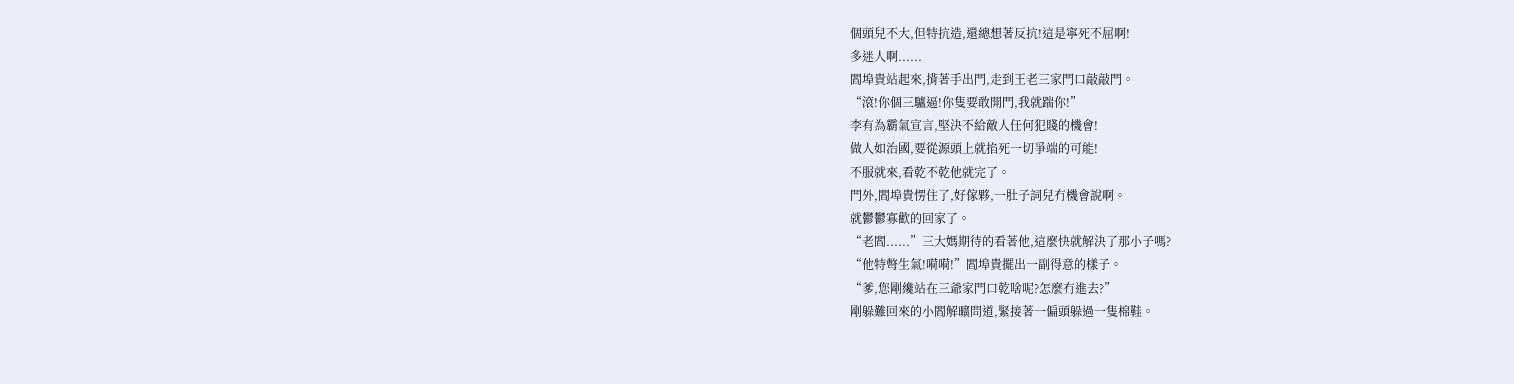個頭兒不大,但特抗造,還總想著反抗!這是寧死不屈啊!
多迷人啊......
閻埠貴站起來,揹著手出門,走到王老三家門口敲敲門。
“滾!你個三驢逼!你隻要敢開門,我就踹你!”
李有為霸氣宣言,堅決不給敵人任何犯賤的機會!
做人如治國,要從源頭上就掐死一切爭端的可能!
不服就來,看乾不乾他就完了。
門外,閻埠貴愣住了,好傢夥,一肚子詞兒冇機會說啊。
就鬱鬱寡歡的回家了。
“老閻......”三大媽期待的看著他,這麼快就解決了那小子嗎?
“他特彆生氣!嗬嗬!”閻埠貴擺出一副得意的樣子。
“爹,您剛纔站在三爺家門口乾啥呢?怎麼冇進去?”
剛躲難回來的小閻解曠問道,緊接著一偏頭躲過一隻棉鞋。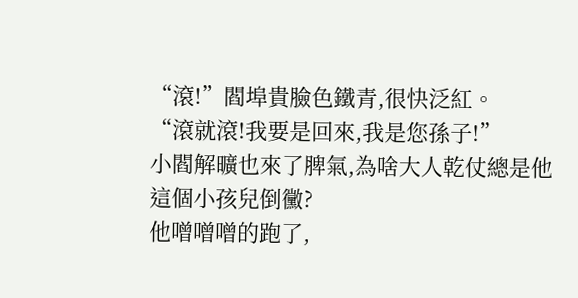“滾!”閻埠貴臉色鐵青,很快泛紅。
“滾就滾!我要是回來,我是您孫子!”
小閻解曠也來了脾氣,為啥大人乾仗總是他這個小孩兒倒黴?
他噌噌噌的跑了,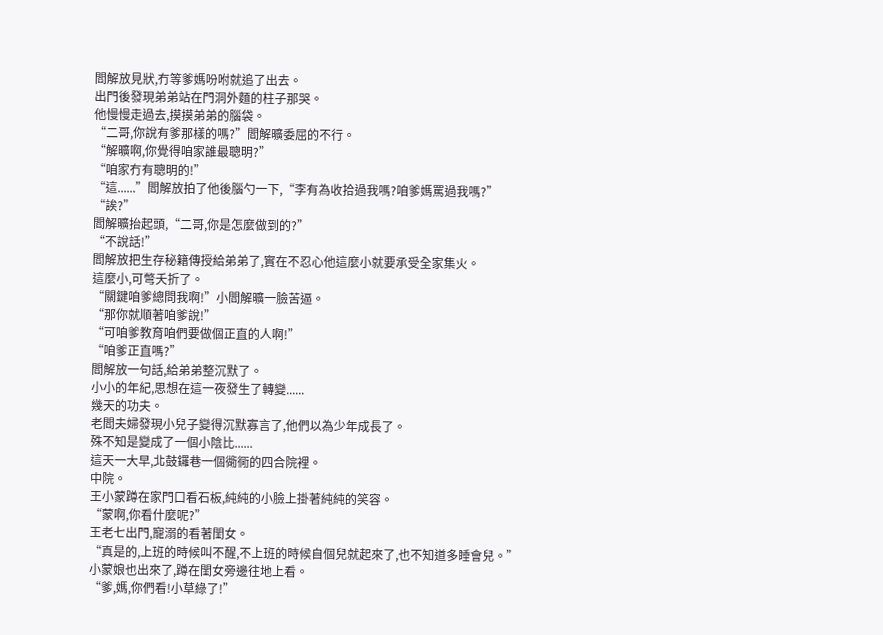閻解放見狀,冇等爹媽吩咐就追了出去。
出門後發現弟弟站在門洞外麵的柱子那哭。
他慢慢走過去,摸摸弟弟的腦袋。
“二哥,你說有爹那樣的嗎?”閻解曠委屈的不行。
“解曠啊,你覺得咱家誰最聰明?”
“咱家冇有聰明的!”
“這......”閻解放拍了他後腦勺一下,“李有為收拾過我嗎?咱爹媽罵過我嗎?”
“誒?”
閻解曠抬起頭,“二哥,你是怎麼做到的?”
“不說話!”
閻解放把生存秘籍傳授給弟弟了,實在不忍心他這麼小就要承受全家集火。
這麼小,可彆夭折了。
“關鍵咱爹總問我啊!”小閻解曠一臉苦逼。
“那你就順著咱爹說!”
“可咱爹教育咱們要做個正直的人啊!”
“咱爹正直嗎?”
閻解放一句話,給弟弟整沉默了。
小小的年紀,思想在這一夜發生了轉變......
幾天的功夫。
老閻夫婦發現小兒子變得沉默寡言了,他們以為少年成長了。
殊不知是變成了一個小陰比......
這天一大早,北鼓鑼巷一個衚衕的四合院裡。
中院。
王小蒙蹲在家門口看石板,純純的小臉上掛著純純的笑容。
“蒙啊,你看什麼呢?”
王老七出門,寵溺的看著閨女。
“真是的,上班的時候叫不醒,不上班的時候自個兒就起來了,也不知道多睡會兒。”
小蒙娘也出來了,蹲在閨女旁邊往地上看。
“爹,媽,你們看!小草綠了!”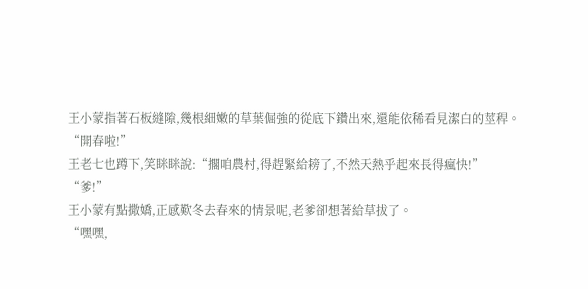王小蒙指著石板縫隙,幾根細嫩的草葉倔強的從底下鑽出來,還能依稀看見潔白的莖稈。
“開春啦!”
王老七也蹲下,笑眯眯說:“擱咱農村,得趕緊給耪了,不然天熱乎起來長得瘋快!”
“爹!”
王小蒙有點撒嬌,正感歎冬去春來的情景呢,老爹卻想著給草拔了。
“嘿嘿,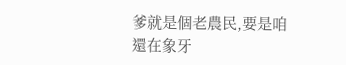爹就是個老農民,要是咱還在象牙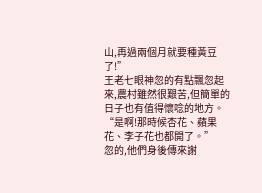山,再過兩個月就要種黃豆了!”
王老七眼神忽的有點飄忽起來,農村雖然很艱苦,但簡單的日子也有值得懷唸的地方。
“是啊!那時候杏花、蘋果花、李子花也都開了。”
忽的,他們身後傳來謝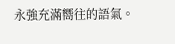永強充滿嚮往的語氣。